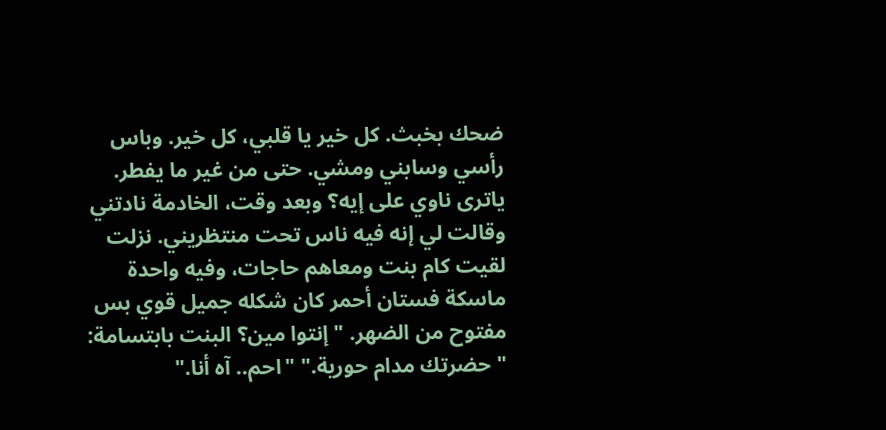ضحك بخبث. كل خير يا قلبي، كل خير. وباس رأسي وسابني ومشي. حتى من غير ما يفطر. ياترى ناوي على إيه؟ وبعد وقت، الخادمة نادتني وقالت لي إنه فيه ناس تحت منتظريني. نزلت لقيت كام بنت ومعاهم حاجات، وفيه واحدة ماسكة فستان أحمر كان شكله جميل قوي بس مفتوح من الضهر. "إنتوا مين؟ البنت بابتسامة: "حضرتك مدام حورية." "احم.. آه أنا."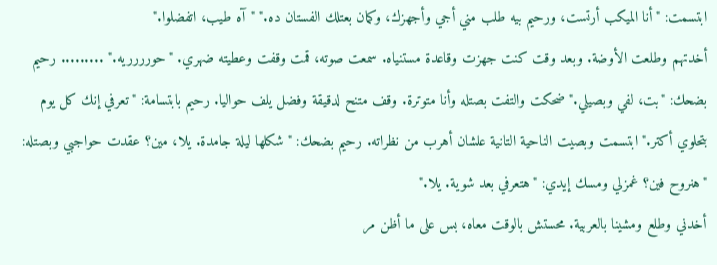ابتسمت: "أنا الميكب أرتست، ورحيم بيه طلب مني أجي وأجهزك، وكمان بعتلك الفستان ده." "آه طيب، اتفضلوا."
أخدتهم وطلعت الأوضة. وبعد وقت كنت جهزت وقاعدة مستنياه. سمعت صوته، قمت وقفت وعطيته ضهري. "حورررريه." ......... رحيم بضحك: "بت، لفي وبصيلي." ضحكت والتفت بصتله وأنا متوترة. وقف متنح لدقيقة وفضل يلف حواليا. رحيم بابتسامة: "تعرفي إنك كل يوم بتحلوي أكتر." ابتسمت وبصيت الناحية التانية علشان أهرب من نظراته. رحيم بضحك: "شكلها ليلة جامدة. يلا، مين؟ عقدت حواجبي وبصتله: "هنروح فين؟ غمزلي ومسك إيدي: "هتعرفي بعد شوية. يلا."
أخدني وطلع ومشينا بالعربية. محستش بالوقت معاه، بس على ما أظن مر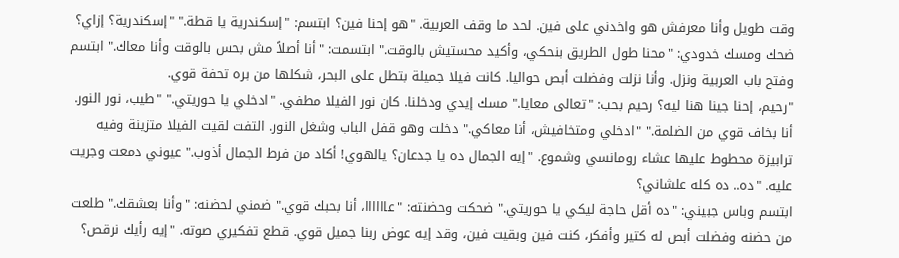وقت طويل وأنا معرفش هو واخدني على فين. لحد ما وقف العربية. "هو إحنا فين؟ ابتسم: "إسكندرية يا قطة." "إسكندرية؟ إزاي؟ ضحك ومسك خدودي: "محنا طول الطريق بنحكي، وأكيد محستيش بالوقت." ابتسمت: "أنا أصلاً مش بحس بالوقت وأنا معاك." ابتسم وفتح باب العربية ونزل. وأنا نزلت وفضلت أبص حواليا. كانت فيلا جميلة بتطل على البحر، شكلها من بره تحفة قوي.
"رحيم، إحنا جينا هنا ليه؟ رحيم بحب: "تعالى معايا." مسك إيدي ودخلنا. كان نور الفيلا مطفي. "ادخلي يا حوريتي." "طيب، نور النور. أنا بخاف قوي من الضلمة." "ادخلي ومتخافيش، أنا معاكي." دخلت وهو قفل الباب وشغل النور. التفت لقيت الفيلا متزينة وفيه ترابيزة محطوط عليها عشاء رومانسي وشموع. "إيه الجمال ده يا جدعان؟ يالهوي! أكاد من فرط الجمال أذوب." عيوني دمعت وجريت عليه. "ده.. ده كله علشاني؟
ابتسم وباس جبيني: "ده أقل حاجة ليكي يا حوريتي." ضحكت وحضنته: "عاااااا، أنا بحبك قوي." ضمني لحضنه: "وأنا بعشقك." طلعت من حضنه وفضلت أبص له كتير وأفكر، كنت فين وبقيت فين، وقد إيه عوض ربنا جميل قوي. قطع تفكيري صوته. "إيه رأيك نرقص؟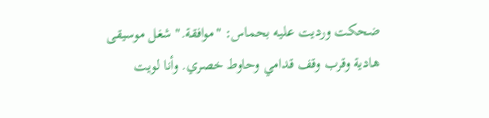ضحكت ورديت عليه بحماس: "موافقة." شغل موسيقى هادية وقرب وقف قدامي وحاوط خصري. وأنا لويت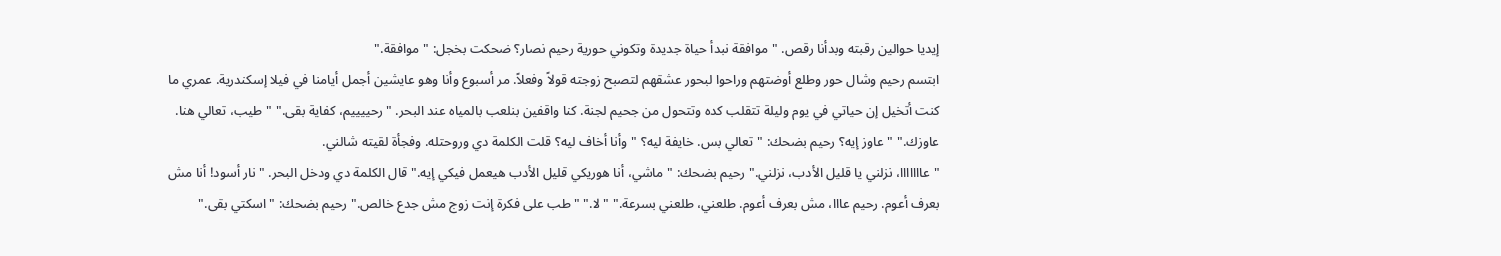إيديا حوالين رقبته وبدأنا رقص. "موافقة نبدأ حياة جديدة وتكوني حورية رحيم نصار؟ ضحكت بخجل: "موافقة."
ابتسم رحيم وشال حور وطلع أوضتهم وراحوا لبحور عشقهم لتصبح زوجته قولاً وفعلاً. مر أسبوع وأنا وهو عايشين أجمل أيامنا في فيلا إسكندرية. عمري ما كنت أتخيل إن حياتي في يوم وليلة تتقلب كده وتتحول من جحيم لجنة. كنا واقفين بنلعب بالمياه عند البحر. "رحييييم، كفاية بقى." "طيب، تعالي هنا. عاوزك." "عاوز إيه؟ رحيم بضحك: "تعالي بس. خايفة ليه؟ "وأنا أخاف ليه؟ قلت الكلمة دي وروحتله. وفجأة لقيته شالني.
"عااااااا، نزلني يا قليل الأدب، نزلني." رحيم بضحك: "ماشي، أنا هوريكي قليل الأدب هيعمل فيكي إيه." قال الكلمة دي ودخل البحر. "نار أسود! أنا مش بعرف أعوم. رحيم عااا، مش بعرف أعوم. طلعني، طلعني بسرعة." "لا." "طب على فكرة إنت زوج مش جدع خالص." رحيم بضحك: "اسكتي بقى."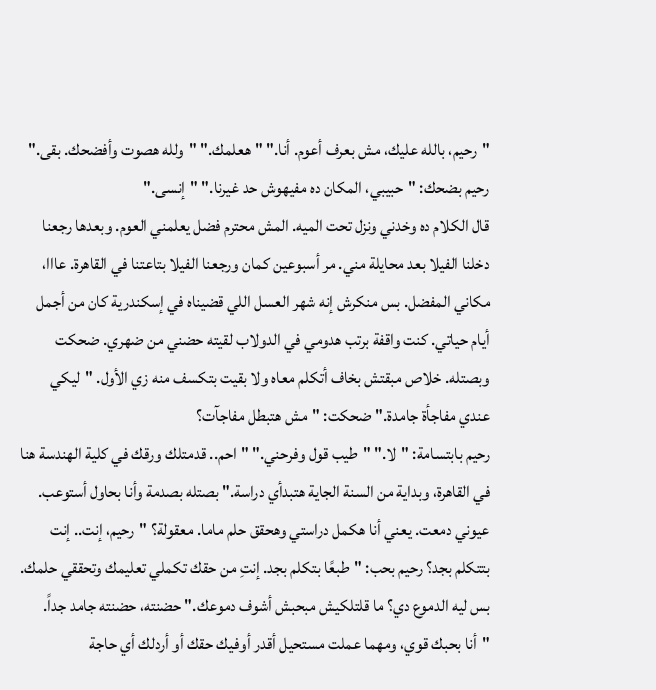"رحيم، بالله عليك، مش بعرف أعوم. أنا." "هعلمك." "ولله هصوت وأفضحك. بقى." رحيم بضحك: "حبيبي، المكان ده مفيهوش حد غيرنا." "إنسى."
قال الكلام ده وخدني ونزل تحت الميه. المش محترم فضل يعلمني العوم. وبعدها رجعنا دخلنا الفيلا بعد محايلة مني. مر أسبوعين كمان ورجعنا الفيلا بتاعتنا في القاهرة. عااا، مكاني المفضل. بس منكرش إنه شهر العسل اللي قضيناه في إسكندرية كان من أجمل أيام حياتي. كنت واقفة برتب هدومي في الدولاب لقيته حضني من ضهري. ضحكت وبصتله. خلاص مبقتش بخاف أتكلم معاه ولا بقيت بتكسف منه زي الأول. "ليكي عندي مفاجأة جامدة." ضحكت: "مش هتبطل مفاجآت؟
رحيم بابتسامة: "لا." "طيب قول وفرحني." "احم.. قدمتلك ورقك في كلية الهندسة هنا في القاهرة، وبداية من السنة الجاية هتبدأي دراسة." بصتله بصدمة وأنا بحاول أستوعب. عيوني دمعت. يعني أنا هكمل دراستي وهحقق حلم ماما. معقولة؟ "رحيم، إنت.. إنت بتتكلم بجد؟ رحيم بحب: "طبعًا بتكلم بجد. إنتِ من حقك تكملي تعليمك وتحققي حلمك. بس ليه الدموع دي؟ ما قلتلكيش مبحبش أشوف دموعك." حضنته، حضنته جامد جداً.
"أنا بحبك قوي، ومهما عملت مستحيل أقدر أوفيك حقك أو أردلك أي حاجة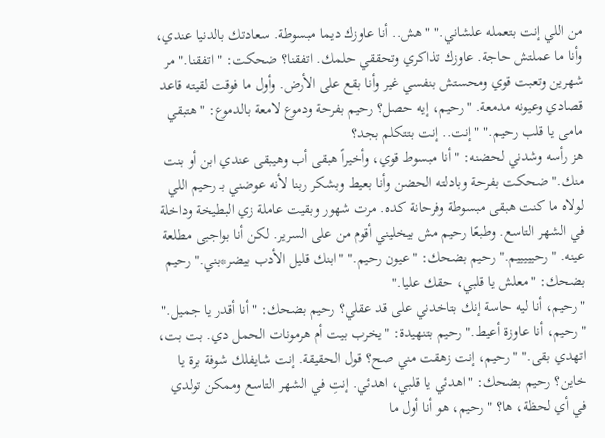من اللي إنت بتعمله علشاني." "هش.. أنا عاوزك ديما مبسوطة. سعادتك بالدنيا عندي، وأنا ما عملتش حاجة. عاوزك تذاكري وتحققي حلمك. اتفقنا؟ ضحكت: "اتفقنا." مر شهرين وتعبت قوي ومحستش بنفسي غير وأنا بقع على الأرض. وأول ما فوقت لقيته قاعد قصادي وعيونه مدمعة. "رحيم، إيه حصل؟ رحيم بفرحة ودموع لامعة بالدموع: "هتبقي مامى يا قلب رحيم." "إنت.. إنت بتتكلم بجد؟
هز رأسه وشدني لحضنه: "أنا مبسوط قوي، وأخيراً هبقى أب وهيبقى عندي ابن أو بنت منك." ضحكت بفرحة وبادلته الحضن وأنا بعيط وبشكر ربنا لأنه عوضني بـ رحيم اللي لولاه ما كنت هبقى مبسوطة وفرحانة كده. مرت شهور وبقيت عاملة زي البطيخة وداخلة في الشهر التاسع. وطبعًا رحيم مش بيخليني أقوم من على السرير. لكن أنا بواجبى مطلعة عينه. "رحيييييم." رحيم بضحك: "عيون رحيم." "ابنك قليل الأدب بيضر*بني." رحيم بضحك: "معلش يا قلبي، حقك عليا."
"رحيم، أنا ليه حاسة إنك بتاخدني على قد عقلي؟ رحيم بضحك: "أنا أقدر يا جميل." "رحيم، أنا عاوزة أعيط." رحيم بتنهيدة: "يخرب بيت أم هرمونات الحمل دي. بت بت، اتهدي بقى." "رحيم، إنت زهقت مني صح؟ قول الحقيقة. إنت شايفلك شوفة برة يا خاين؟ رحيم بضحك: "اهدئي يا قلبي، اهدئي. إنتِ في الشهر التاسع وممكن تولدي في أي لحظة، ها؟ "رحيم، هو أنا أول ما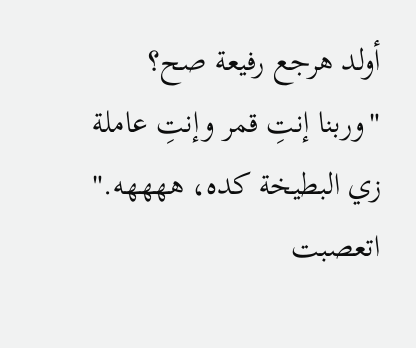أولد هرجع رفيعة صح؟ "وربنا إنتِ قمر وإنتِ عاملة زي البطيخة كده، ههههه."
اتعصبت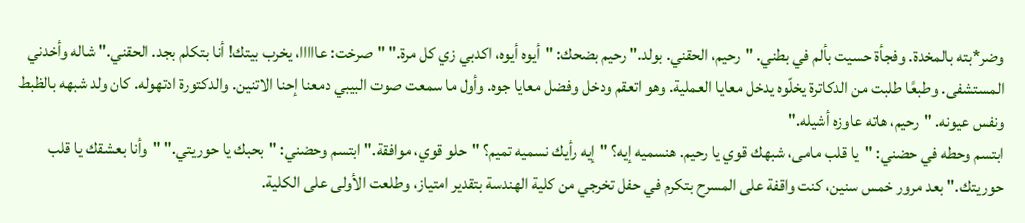وضر*بته بالمخدة. وفجأة حسيت بألم في بطني. "رحيم، الحقني. بولد." رحيم بضحك: "أيوه أيوه، اكدبي زي كل مرة." "صرخت: عااااا، يخرب بيتك! أنا بتكلم بجد. الحقني." شاله وأخدني المستشفى. وطبعًا طلبت من الدكاترة يخلّوه يدخل معايا العملية. وهو اتعقم ودخل وفضل معايا جوه. وأول ما سمعت صوت البيبي دمعنا إحنا الاتنين. والدكتورة ادتهوله. كان ولد شبهه بالظبط ونفس عيونه. "رحيم، هاته عاوزه أشيله."
ابتسم وحطه في حضني: "يا قلب مامى، شبهك قوي يا رحيم. هنسميه إيه؟ "إيه رأيك نسميه تميم؟ "حلو قوي، موافقة." ابتسم وحضني: "بحبك يا حوريتي." "وأنا بعشقك يا قلب حوريتك." بعد مرور خمس سنين، كنت واقفة على المسرح بتكرم في حفل تخرجي من كلية الهندسة بتقدير امتياز، وطلعت الأولى على الكلية.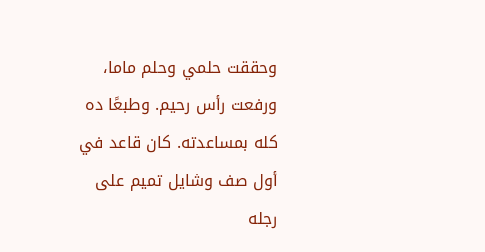وحققت حلمي وحلم ماما، ورفعت رأس رحيم. وطبعًا ده كله بمساعدته. كان قاعد في أول صف وشايل تميم على رجله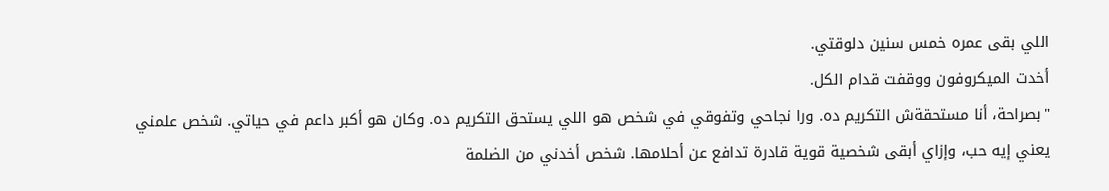اللي بقى عمره خمس سنين دلوقتي.
أخدت الميكروفون ووقفت قدام الكل.
"بصراحة، أنا مستحقةش التكريم ده. ورا نجاحي وتفوقي في شخص هو اللي يستحق التكريم ده. وكان هو أكبر داعم في حياتي. شخص علمني يعني إيه حب، وإزاي أبقى شخصية قوية قادرة تدافع عن أحلامها. شخص أخدني من الضلمة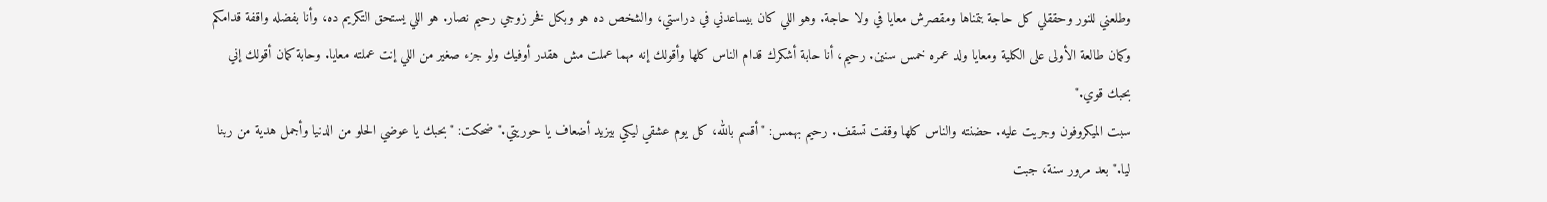وطلعني للنور وحققلي كل حاجة بتمناها ومقصرش معايا في ولا حاجة. وهو اللي كان بيساعدني في دراستي، والشخص ده هو وبكل فخر زوجي رحيم نصار. هو اللي يستحق التكريم ده، وأنا بفضله واقفة قدامكم وكمان طالعة الأولى على الكلية ومعايا ولد عمره خمس سنين. رحيم، أنا حابة أشكرك قدام الناس كلها وأقولك إنه مهما عملت مش هقدر أوفيك ولو جزء صغير من اللي إنت عملته معايا. وحابة كمان أقولك إني بحبك قوي."
سبت الميكروفون وجريت عليه. حضنته والناس كلها وقفت تسقف. رحيم بهمس: "أقسم بالله، كل يوم عشقي ليكي بيزيد أضعاف يا حوريتي." ضحكت: "بحبك يا عوضي الحلو من الدنيا وأجمل هدية من ربنا ليا." بعد مرور سنة، جبت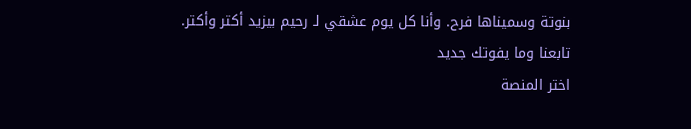بنوتة وسميناها فرح. وأنا كل يوم عشقي لـ رحيم بيزيد أكتر وأكتر.
تابعنا وما يفوتك جديد
اختر المنصة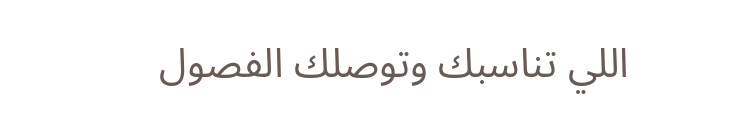اللي تناسبك وتوصلك الفصول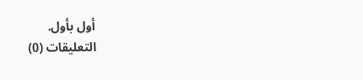أول بأول.
التعليقات (0)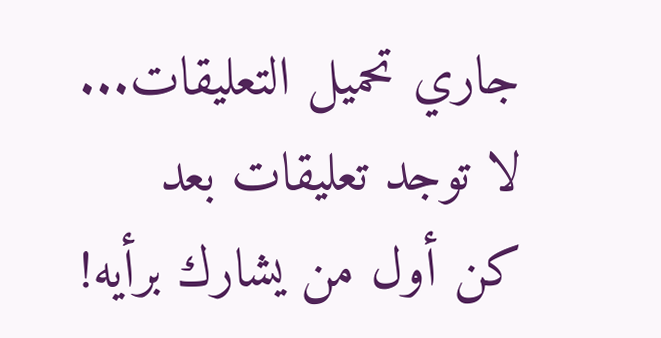جاري تحميل التعليقات...
لا توجد تعليقات بعد
كن أول من يشارك برأيه!